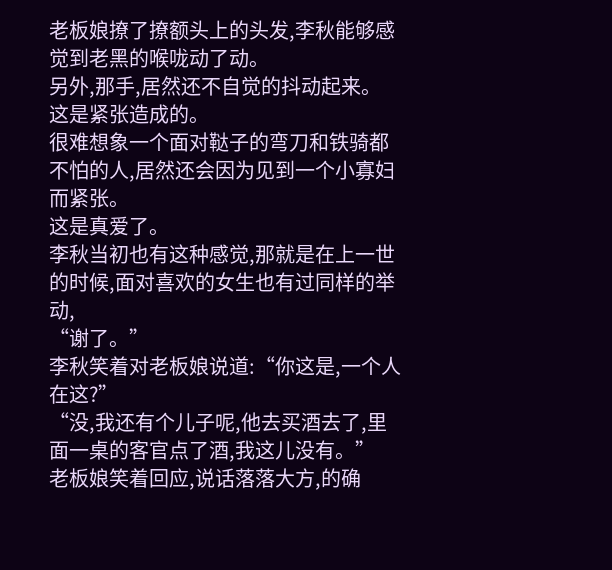老板娘撩了撩额头上的头发,李秋能够感觉到老黑的喉咙动了动。
另外,那手,居然还不自觉的抖动起来。
这是紧张造成的。
很难想象一个面对鞑子的弯刀和铁骑都不怕的人,居然还会因为见到一个小寡妇而紧张。
这是真爱了。
李秋当初也有这种感觉,那就是在上一世的时候,面对喜欢的女生也有过同样的举动,
“谢了。”
李秋笑着对老板娘说道:“你这是,一个人在这?”
“没,我还有个儿子呢,他去买酒去了,里面一桌的客官点了酒,我这儿没有。”
老板娘笑着回应,说话落落大方,的确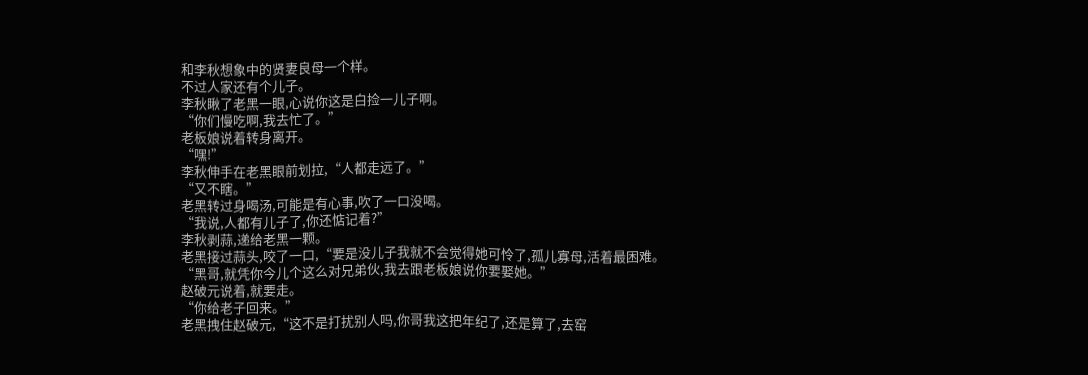和李秋想象中的贤妻良母一个样。
不过人家还有个儿子。
李秋瞅了老黑一眼,心说你这是白捡一儿子啊。
“你们慢吃啊,我去忙了。”
老板娘说着转身离开。
“嘿!”
李秋伸手在老黑眼前划拉,“人都走远了。”
“又不瞎。”
老黑转过身喝汤,可能是有心事,吹了一口没喝。
“我说,人都有儿子了,你还惦记着?”
李秋剥蒜,递给老黑一颗。
老黑接过蒜头,咬了一口,“要是没儿子我就不会觉得她可怜了,孤儿寡母,活着最困难。
“黑哥,就凭你今儿个这么对兄弟伙,我去跟老板娘说你要娶她。”
赵破元说着,就要走。
“你给老子回来。”
老黑拽住赵破元,“这不是打扰别人吗,你哥我这把年纪了,还是算了,去窑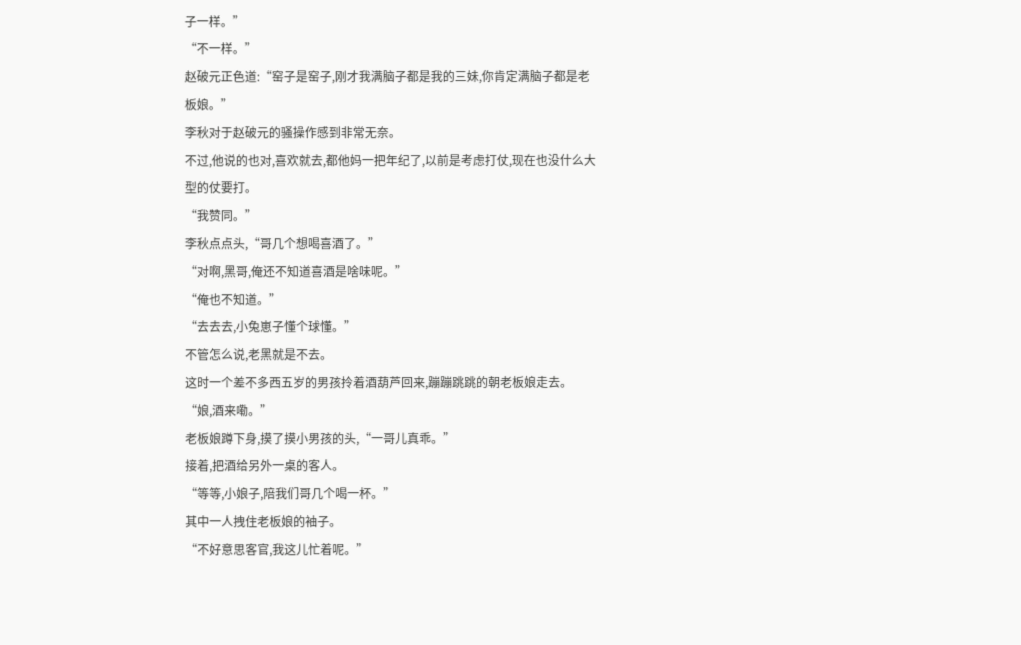子一样。”
“不一样。”
赵破元正色道:“窑子是窑子,刚才我满脑子都是我的三妹,你肯定满脑子都是老板娘。”
李秋对于赵破元的骚操作感到非常无奈。
不过,他说的也对,喜欢就去,都他妈一把年纪了,以前是考虑打仗,现在也没什么大型的仗要打。
“我赞同。”
李秋点点头,“哥几个想喝喜酒了。”
“对啊,黑哥,俺还不知道喜酒是啥味呢。”
“俺也不知道。”
“去去去,小兔崽子懂个球懂。”
不管怎么说,老黑就是不去。
这时一个差不多西五岁的男孩拎着酒葫芦回来,蹦蹦跳跳的朝老板娘走去。
“娘,酒来嘞。”
老板娘蹲下身,摸了摸小男孩的头,“一哥儿真乖。”
接着,把酒给另外一桌的客人。
“等等,小娘子,陪我们哥几个喝一杯。”
其中一人拽住老板娘的袖子。
“不好意思客官,我这儿忙着呢。”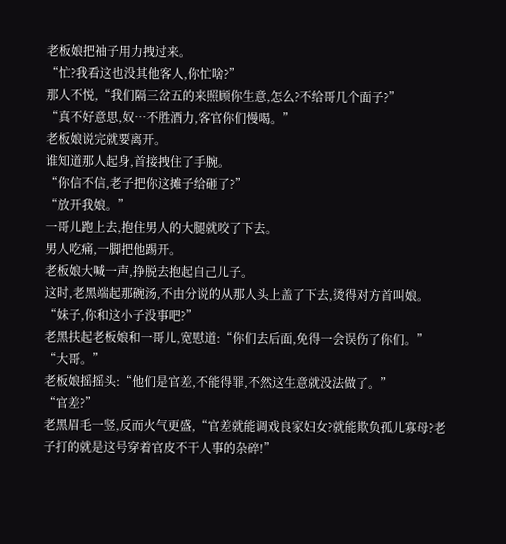老板娘把袖子用力拽过来。
“忙?我看这也没其他客人,你忙啥?”
那人不悦,“我们隔三岔五的来照顾你生意,怎么?不给哥几个面子?”
“真不好意思,奴…不胜酒力,客官你们慢喝。”
老板娘说完就要离开。
谁知道那人起身,首接拽住了手腕。
“你信不信,老子把你这摊子给砸了?”
“放开我娘。”
一哥儿跑上去,抱住男人的大腿就咬了下去。
男人吃痛,一脚把他踢开。
老板娘大喊一声,挣脱去抱起自己儿子。
这时,老黑端起那碗汤,不由分说的从那人头上盖了下去,烫得对方首叫娘。
“妹子,你和这小子没事吧?”
老黑扶起老板娘和一哥儿,宽慰道:“你们去后面,免得一会误伤了你们。”
“大哥。”
老板娘摇摇头:“他们是官差,不能得罪,不然这生意就没法做了。”
“官差?”
老黑眉毛一竖,反而火气更盛,“官差就能调戏良家妇女?就能欺负孤儿寡母?老子打的就是这号穿着官皮不干人事的杂碎!”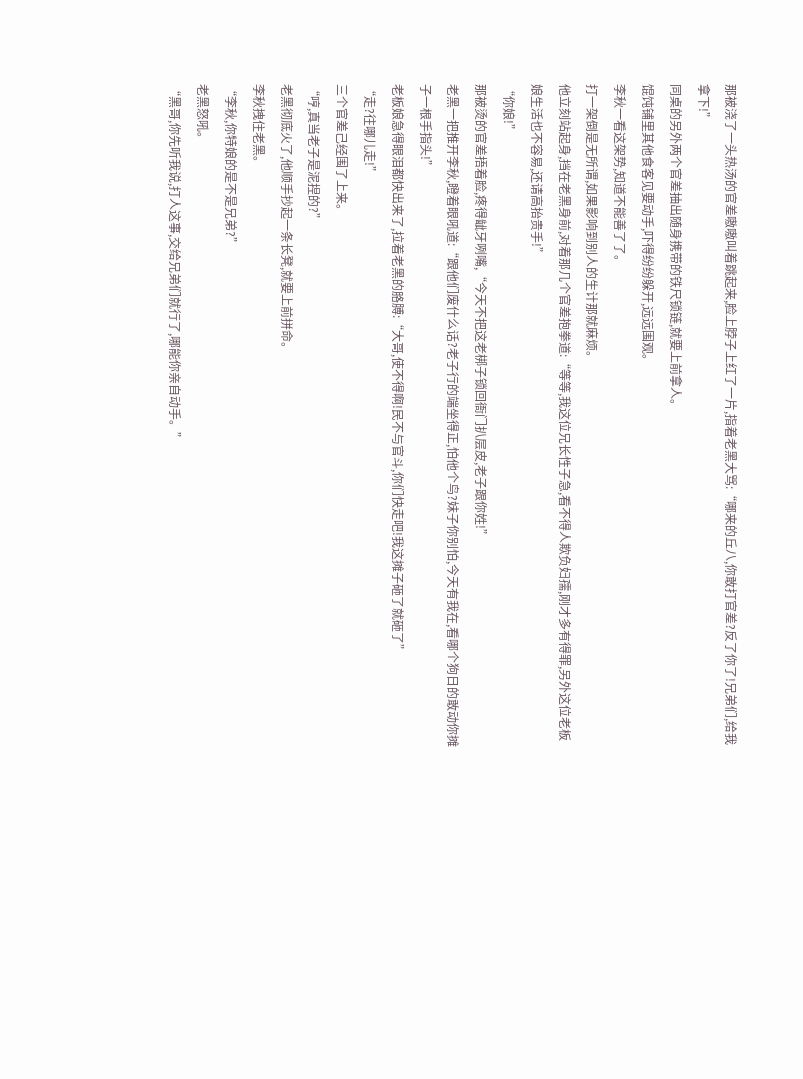那被浇了一头热汤的官差嗷嗷叫着跳起来,脸上脖子上红了一片,指着老黑大骂:“哪来的丘八,你敢打官差?反了你了!兄弟们,给我拿下!”
同桌的另外两个官差抽出随身携带的铁尺锁链,就要上前拿人。
馄饨铺里其他食客见要动手,吓得纷纷躲开,远远围观。
李秋一看这架势,知道不能善了了。
打一架倒是无所谓,如果影响到别人的生计那就麻烦。
他立刻站起身,挡在老黑身前,对着那几个官差抱拳道:“等等,我这位兄长性子急,看不得人欺负妇孺,刚才多有得罪,另外这位老板娘生活也不容易,还请高抬贵手!”
“你娘!”
那被烫的官差捂着脸,疼得龇牙咧嘴,“今天不把这老梆子锁回衙门扒层皮,老子跟你姓!”
老黑一把推开李秋,瞪着眼吼道:“跟他们废什么话?老子行的端坐得正,怕他个鸟?妹子你别怕,今天有我在,看哪个狗日的敢动你摊子一根手指头!”
老板娘急得眼泪都快出来了,拉着老黑的胳膊:“大哥,使不得啊!民不与官斗,你们快走吧!我这摊子砸了就砸了”
“走?往哪儿走!”
三个官差己经围了上来。
“哼,真当老子是泥捏的?”
老黑彻底火了,他顺手抄起一条长凳,就要上前拼命。
李秋拽住老黑。
“李秋,你特娘的是不是兄弟?”
老黑怒吼。
“黑哥,你先听我说,打人这事,交给兄弟们就行了,哪能你亲自动手。”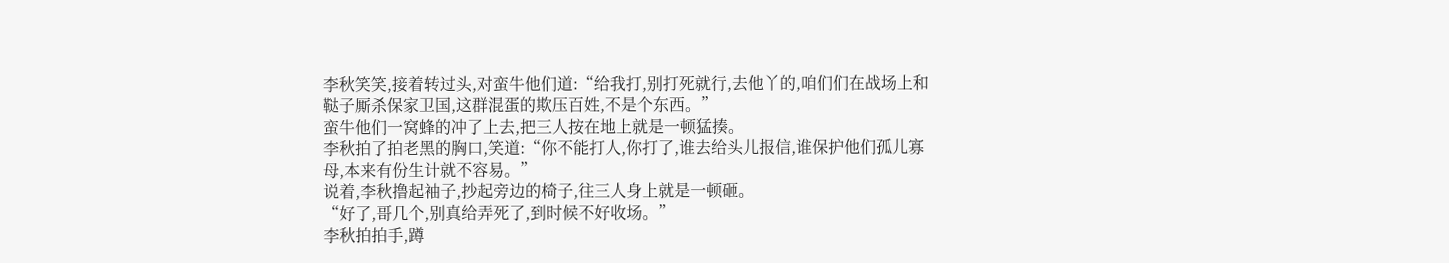李秋笑笑,接着转过头,对蛮牛他们道:“给我打,别打死就行,去他丫的,咱们们在战场上和鞑子厮杀保家卫国,这群混蛋的欺压百姓,不是个东西。”
蛮牛他们一窝蜂的冲了上去,把三人按在地上就是一顿猛揍。
李秋拍了拍老黑的胸口,笑道:“你不能打人,你打了,谁去给头儿报信,谁保护他们孤儿寡母,本来有份生计就不容易。”
说着,李秋撸起袖子,抄起旁边的椅子,往三人身上就是一顿砸。
“好了,哥几个,别真给弄死了,到时候不好收场。”
李秋拍拍手,蹲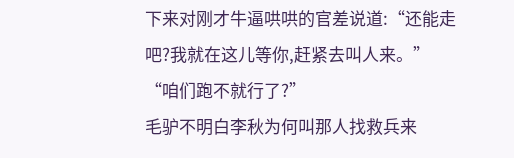下来对刚才牛逼哄哄的官差说道:“还能走吧?我就在这儿等你,赶紧去叫人来。”
“咱们跑不就行了?”
毛驴不明白李秋为何叫那人找救兵来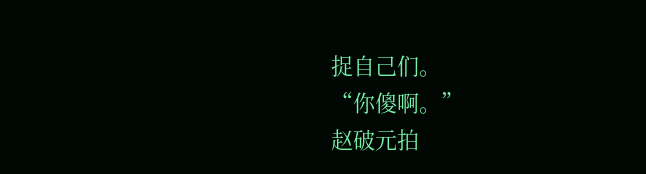捉自己们。
“你傻啊。”
赵破元拍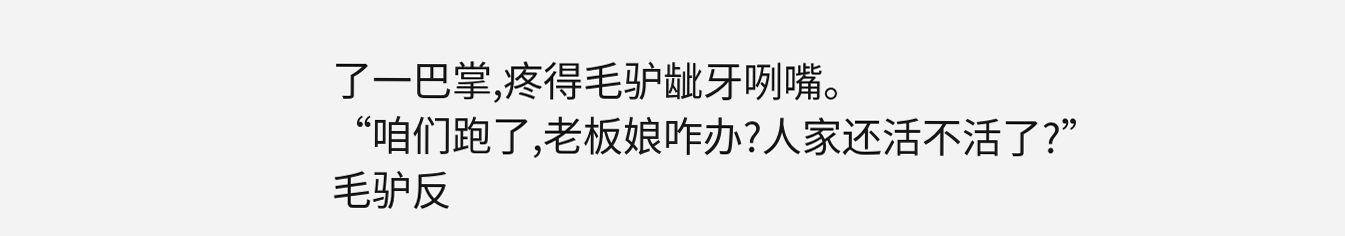了一巴掌,疼得毛驴龇牙咧嘴。
“咱们跑了,老板娘咋办?人家还活不活了?”
毛驴反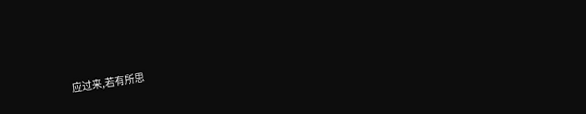应过来,若有所思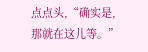点点头,“确实是,那就在这儿等。”